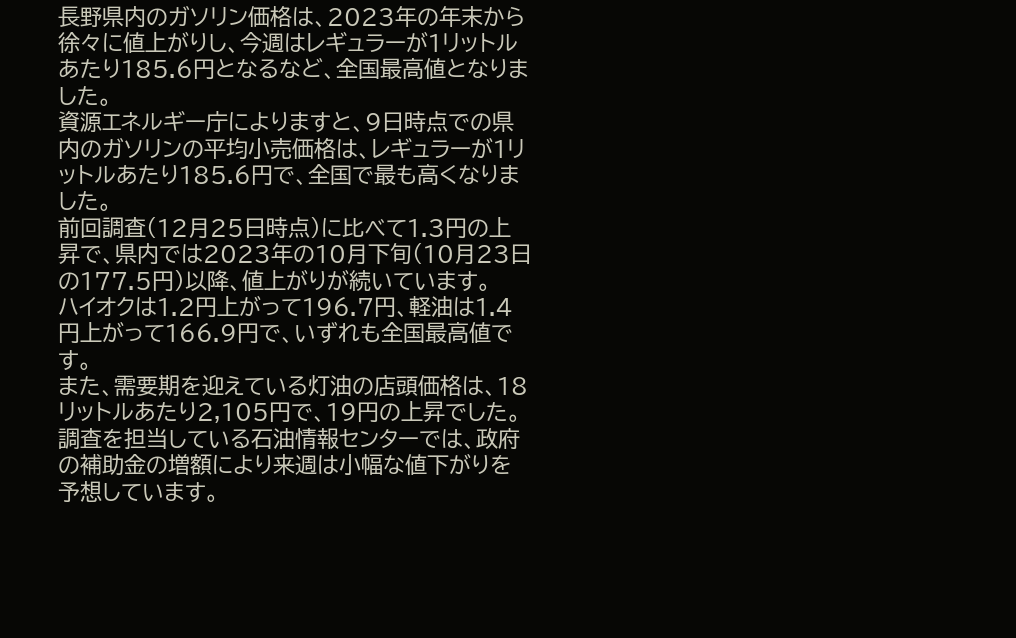長野県内のガソリン価格は、2023年の年末から徐々に値上がりし、今週はレギュラーが1リットルあたり185.6円となるなど、全国最高値となりました。
資源エネルギー庁によりますと、9日時点での県内のガソリンの平均小売価格は、レギュラーが1リットルあたり185.6円で、全国で最も高くなりました。
前回調査(12月25日時点)に比べて1.3円の上昇で、県内では2023年の10月下旬(10月23日の177.5円)以降、値上がりが続いています。
ハイオクは1.2円上がって196.7円、軽油は1.4円上がって166.9円で、いずれも全国最高値です。
また、需要期を迎えている灯油の店頭価格は、18リットルあたり2,105円で、19円の上昇でした。
調査を担当している石油情報センターでは、政府の補助金の増額により来週は小幅な値下がりを予想しています。